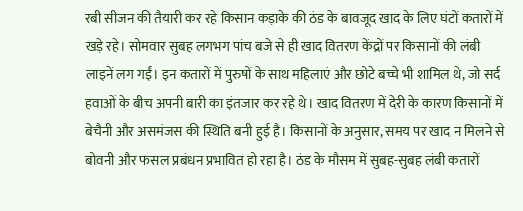रबी सीजन की तैयारी कर रहे किसान कड़ाके की ठंड के बावजूद खाद के लिए घंटों कतारों में खड़े रहे। सोमवार सुबह लगभग पांच बजे से ही खाद वितरण केंद्रों पर किसानों की लंबी लाइनें लग गईं। इन कतारों में पुरुषों के साथ महिलाएं और छोटे बच्चे भी शामिल थे, जो सर्द हवाओं के बीच अपनी बारी का इंतजार कर रहे थे। खाद वितरण में देरी के कारण किसानों में बेचैनी और असमंजस की स्थिति बनी हुई है। किसानों के अनुसार, समय पर खाद न मिलने से बोवनी और फसल प्रबंधन प्रभावित हो रहा है। ठंड के मौसम में सुबह-सुबह लंबी कतारों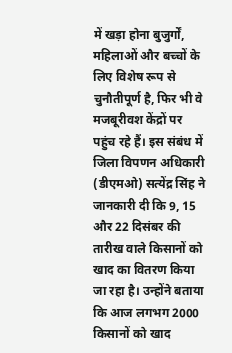में खड़ा होना बुजुर्गों, महिलाओं और बच्चों के लिए विशेष रूप से चुनौतीपूर्ण है, फिर भी वे मजबूरीवश केंद्रों पर पहुंच रहे हैं। इस संबंध में जिला विपणन अधिकारी (डीएमओ) सत्येंद्र सिंह ने जानकारी दी कि 9, 15 और 22 दिसंबर की तारीख वाले किसानों को खाद का वितरण किया जा रहा है। उन्होंने बताया कि आज लगभग 2000 किसानों को खाद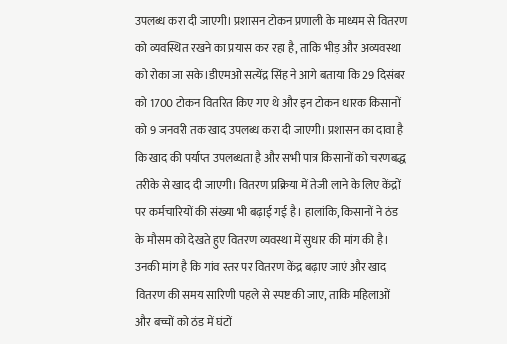उपलब्ध करा दी जाएगी। प्रशासन टोकन प्रणाली के माध्यम से वितरण को व्यवस्थित रखने का प्रयास कर रहा है, ताकि भीड़ और अव्यवस्था को रोका जा सके।डीएमओ सत्येंद्र सिंह ने आगे बताया कि 29 दिसंबर को 1700 टोकन वितरित किए गए थे और इन टोकन धारक किसानों को 9 जनवरी तक खाद उपलब्ध करा दी जाएगी। प्रशासन का दावा है कि खाद की पर्याप्त उपलब्धता है और सभी पात्र किसानों को चरणबद्ध तरीके से खाद दी जाएगी। वितरण प्रक्रिया में तेजी लाने के लिए केंद्रों पर कर्मचारियों की संख्या भी बढ़ाई गई है। हालांकि, किसानों ने ठंड के मौसम को देखते हुए वितरण व्यवस्था में सुधार की मांग की है। उनकी मांग है कि गांव स्तर पर वितरण केंद्र बढ़ाए जाएं और खाद वितरण की समय सारिणी पहले से स्पष्ट की जाए, ताकि महिलाओं और बच्चों को ठंड में घंटों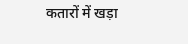कतारों में खड़ा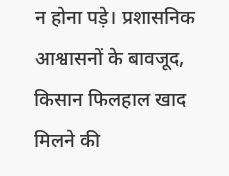न होना पड़े। प्रशासनिक आश्वासनों के बावजूद, किसान फिलहाल खाद मिलने की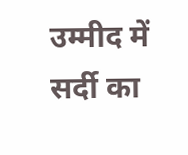उम्मीद में सर्दी का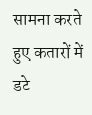सामना करते हुए कतारों में डटे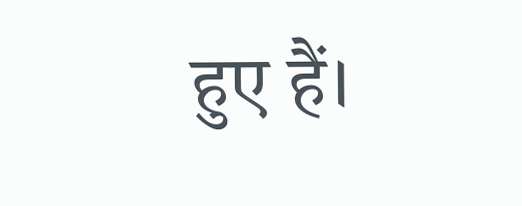हुए हैं।